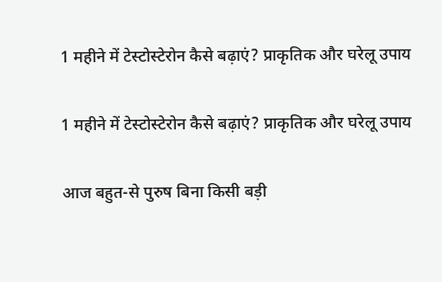1 महीने में टेस्टोस्टेरोन कैसे बढ़ाएं? प्राकृतिक और घरेलू उपाय

1 महीने में टेस्टोस्टेरोन कैसे बढ़ाएं? प्राकृतिक और घरेलू उपाय

आज बहुत-से पुरुष बिना किसी बड़ी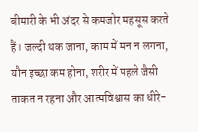बीमारी के भी अंदर से कमजोर महसूस करते हैं। जल्दी थक जाना, काम में मन न लगना, यौन इच्छा कम होना, शरीर में पहले जैसी ताकत न रहना और आत्मविश्वास का धीरे-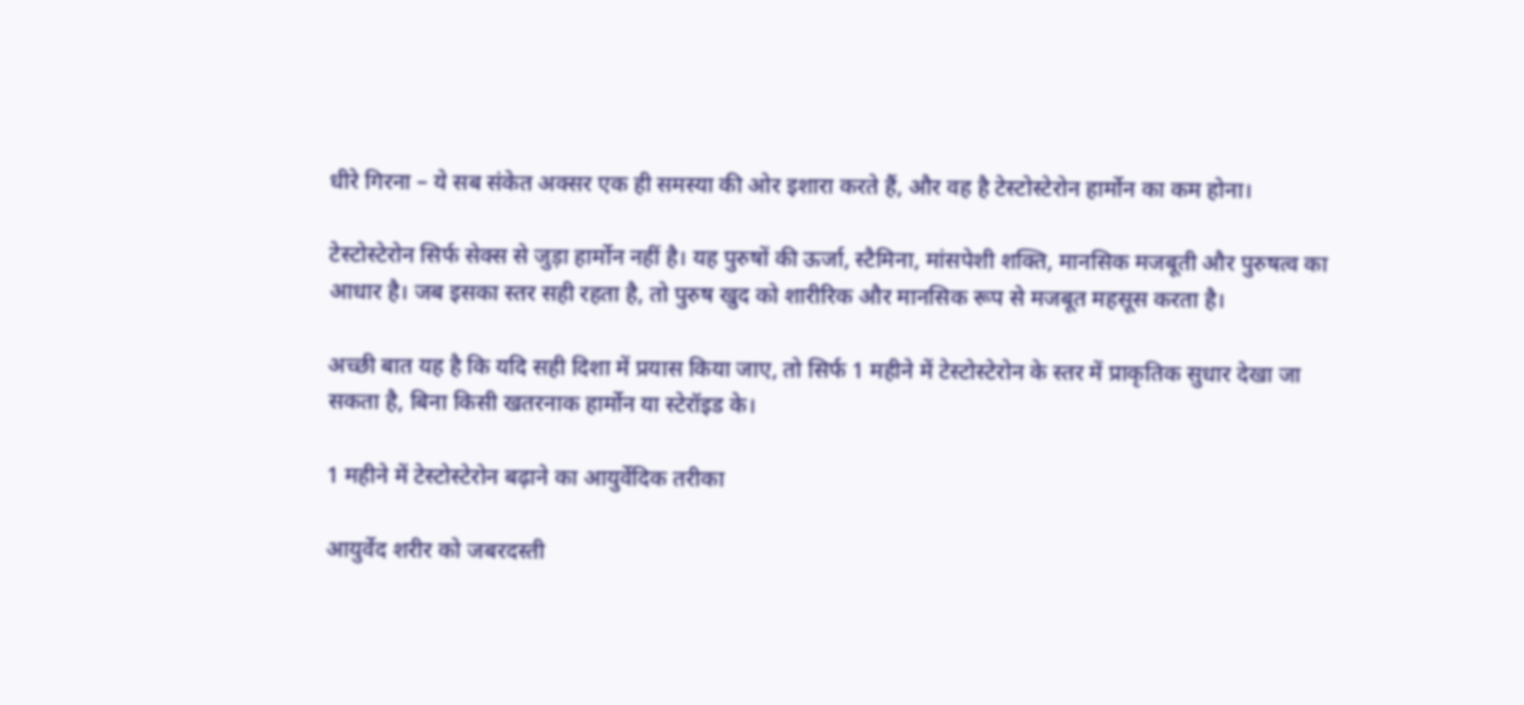धीरे गिरना – ये सब संकेत अक्सर एक ही समस्या की ओर इशारा करते हैं, और वह है टेस्टोस्टेरोन हार्मोन का कम होना।

टेस्टोस्टेरोन सिर्फ सेक्स से जुड़ा हार्मोन नहीं है। यह पुरुषों की ऊर्जा, स्टैमिना, मांसपेशी शक्ति, मानसिक मजबूती और पुरुषत्व का आधार है। जब इसका स्तर सही रहता है, तो पुरुष खुद को शारीरिक और मानसिक रूप से मजबूत महसूस करता है।

अच्छी बात यह है कि यदि सही दिशा में प्रयास किया जाए, तो सिर्फ 1 महीने में टेस्टोस्टेरोन के स्तर में प्राकृतिक सुधार देखा जा सकता है, बिना किसी खतरनाक हार्मोन या स्टेरॉइड के।

1 महीने में टेस्टोस्टेरोन बढ़ाने का आयुर्वेदिक तरीका

आयुर्वेद शरीर को जबरदस्ती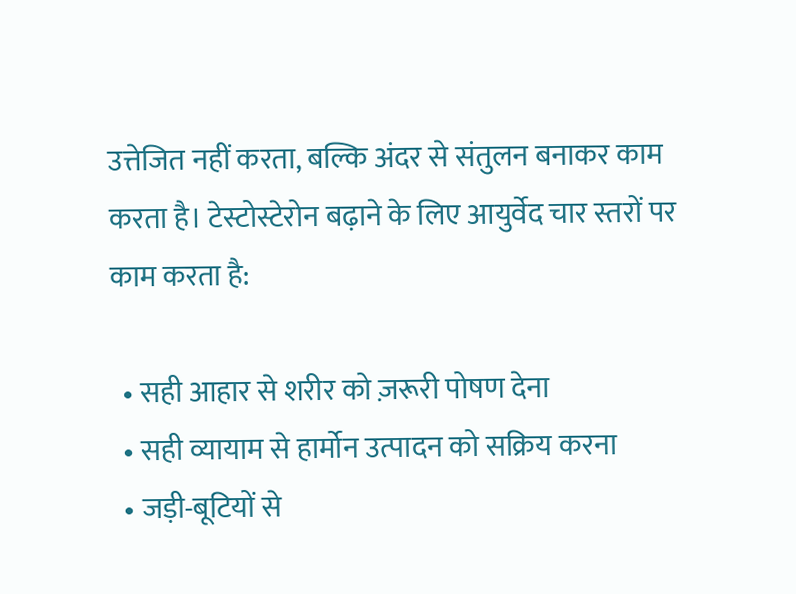उत्तेजित नहीं करता, बल्कि अंदर से संतुलन बनाकर काम करता है। टेस्टोस्टेरोन बढ़ाने के लिए आयुर्वेद चार स्तरों पर काम करता है:

  • सही आहार से शरीर को ज़रूरी पोषण देना
  • सही व्यायाम से हार्मोन उत्पादन को सक्रिय करना
  • जड़ी-बूटियों से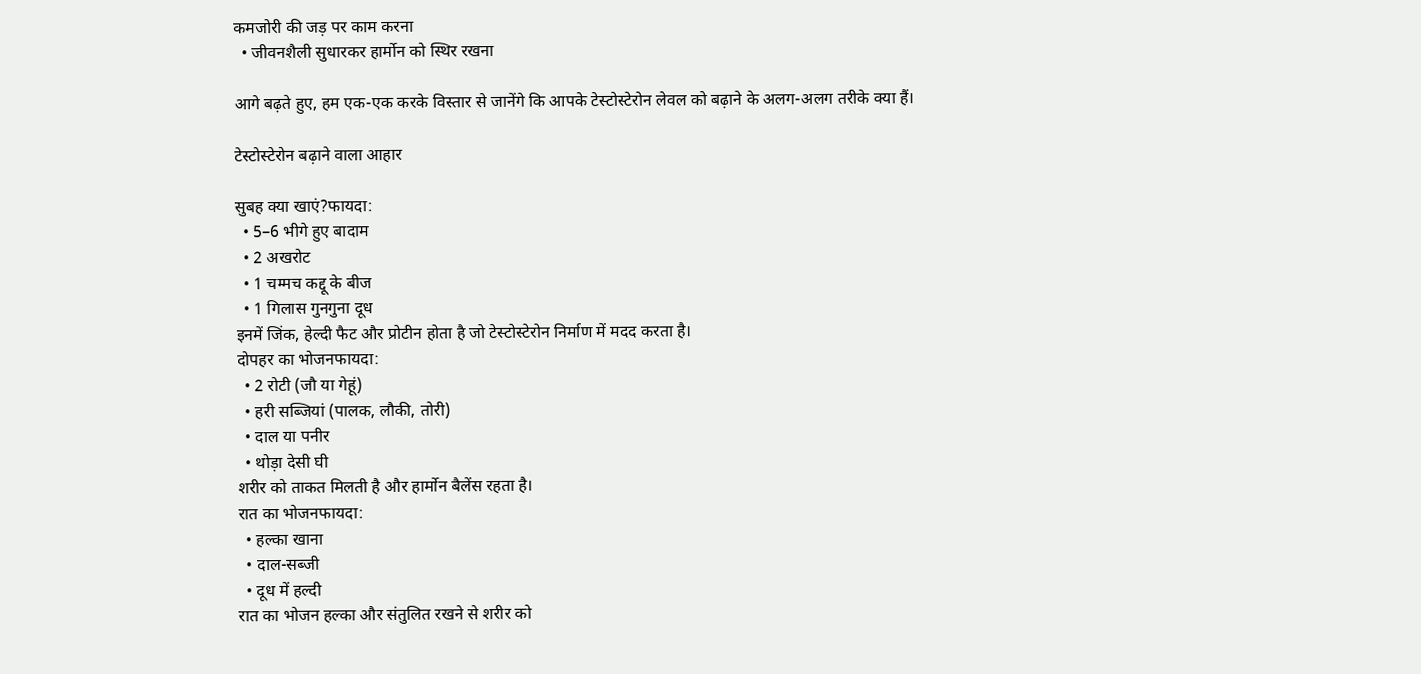कमजोरी की जड़ पर काम करना
  • जीवनशैली सुधारकर हार्मोन को स्थिर रखना

आगे बढ़ते हुए, हम एक-एक करके विस्तार से जानेंगे कि आपके टेस्टोस्टेरोन लेवल को बढ़ाने के अलग-अलग तरीके क्या हैं।

टेस्टोस्टेरोन बढ़ाने वाला आहार

सुबह क्या खाएं?फायदा:
  • 5–6 भीगे हुए बादाम
  • 2 अखरोट
  • 1 चम्मच कद्दू के बीज
  • 1 गिलास गुनगुना दूध
इनमें जिंक, हेल्दी फैट और प्रोटीन होता है जो टेस्टोस्टेरोन निर्माण में मदद करता है।
दोपहर का भोजनफायदा:
  • 2 रोटी (जौ या गेहूं)
  • हरी सब्जियां (पालक, लौकी, तोरी)
  • दाल या पनीर
  • थोड़ा देसी घी
शरीर को ताकत मिलती है और हार्मोन बैलेंस रहता है।
रात का भोजनफायदा:
  • हल्का खाना
  • दाल-सब्जी
  • दूध में हल्दी
रात का भोजन हल्का और संतुलित रखने से शरीर को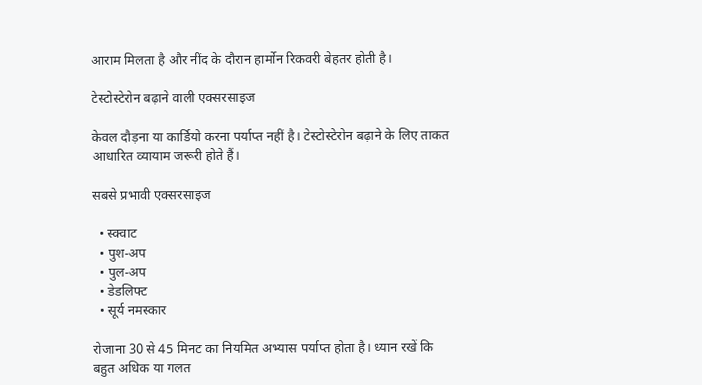आराम मिलता है और नींद के दौरान हार्मोन रिकवरी बेहतर होती है।

टेस्टोस्टेरोन बढ़ाने वाली एक्सरसाइज

केवल दौड़ना या कार्डियो करना पर्याप्त नहीं है। टेस्टोस्टेरोन बढ़ाने के लिए ताकत आधारित व्यायाम जरूरी होते हैं।

सबसे प्रभावी एक्सरसाइज

  • स्क्वाट
  • पुश-अप
  • पुल-अप
  • डेडलिफ्ट
  • सूर्य नमस्कार

रोजाना 30 से 45 मिनट का नियमित अभ्यास पर्याप्त होता है। ध्यान रखें कि बहुत अधिक या गलत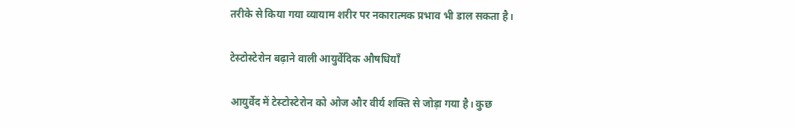तरीके से किया गया व्यायाम शरीर पर नकारात्मक प्रभाव भी डाल सकता है।

टेस्टोस्टेरोन बढ़ाने वाली आयुर्वेदिक औषधियाँ

आयुर्वेद में टेस्टोस्टेरोन को ओज और वीर्य शक्ति से जोड़ा गया है। कुछ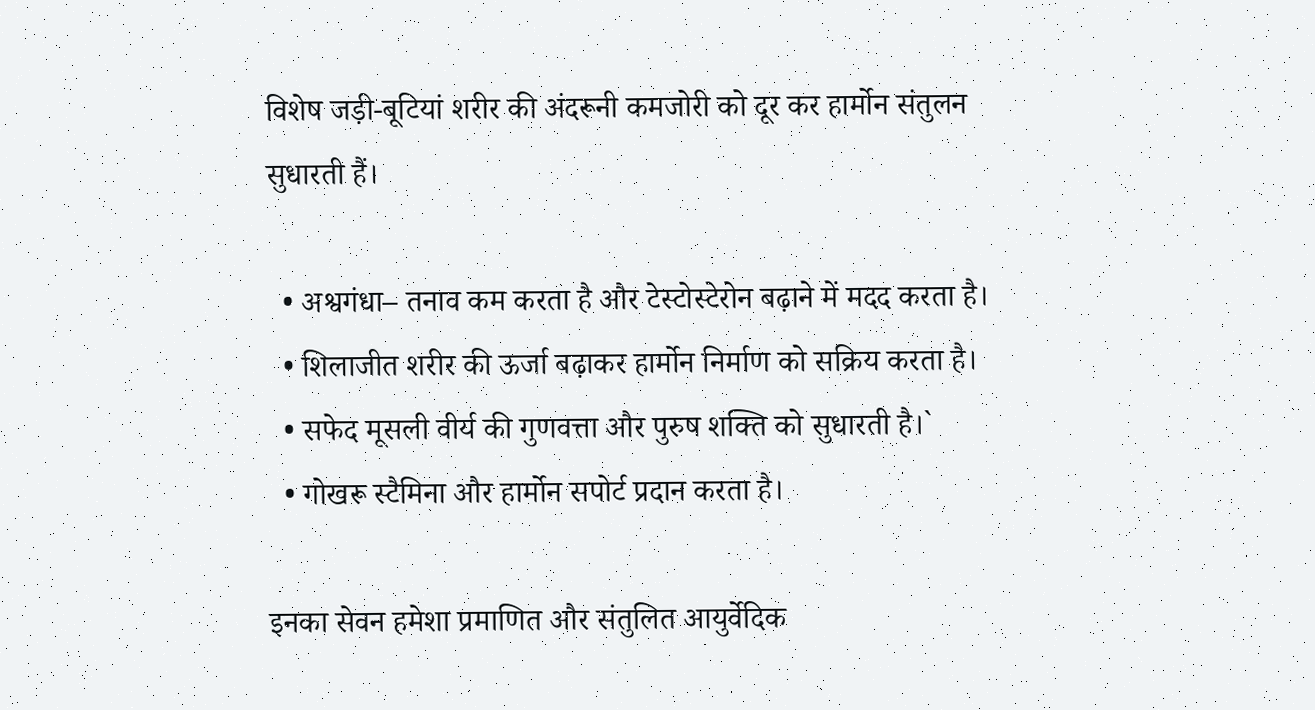विशेष जड़ी-बूटियां शरीर की अंदरूनी कमजोरी को दूर कर हार्मोन संतुलन सुधारती हैं।

  • अश्वगंधा– तनाव कम करता है और टेस्टोस्टेरोन बढ़ाने में मदद करता है।
  • शिलाजीत शरीर की ऊर्जा बढ़ाकर हार्मोन निर्माण को सक्रिय करता है।
  • सफेद मूसली वीर्य की गुणवत्ता और पुरुष शक्ति को सुधारती है।`
  • गोखरू स्टैमिना और हार्मोन सपोर्ट प्रदान करता है।

इनका सेवन हमेशा प्रमाणित और संतुलित आयुर्वेदिक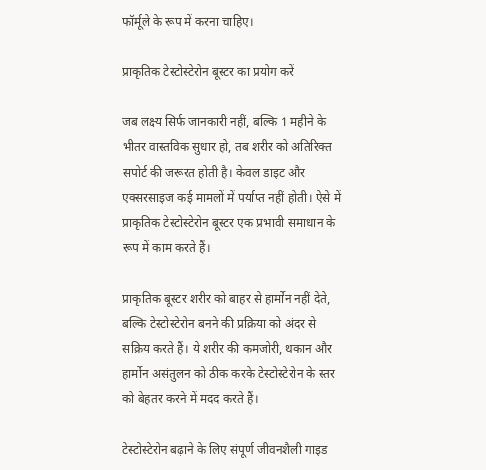फॉर्मूले के रूप में करना चाहिए।

प्राकृतिक टेस्टोस्टेरोन बूस्टर का प्रयोग करें

जब लक्ष्य सिर्फ जानकारी नहीं, बल्कि 1 महीने के भीतर वास्तविक सुधार हो, तब शरीर को अतिरिक्त सपोर्ट की जरूरत होती है। केवल डाइट और एक्सरसाइज कई मामलों में पर्याप्त नहीं होती। ऐसे में प्राकृतिक टेस्टोस्टेरोन बूस्टर एक प्रभावी समाधान के रूप में काम करते हैं।

प्राकृतिक बूस्टर शरीर को बाहर से हार्मोन नहीं देते, बल्कि टेस्टोस्टेरोन बनने की प्रक्रिया को अंदर से सक्रिय करते हैं। ये शरीर की कमजोरी, थकान और हार्मोन असंतुलन को ठीक करके टेस्टोस्टेरोन के स्तर को बेहतर करने में मदद करते हैं।

टेस्टोस्टेरोन बढ़ाने के लिए संपूर्ण जीवनशैली गाइड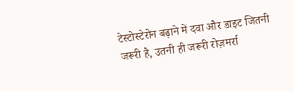टेस्टोस्टेरोन बढ़ाने में दवा और डाइट जितनी जरूरी है, उतनी ही जरूरी रोज़मर्रा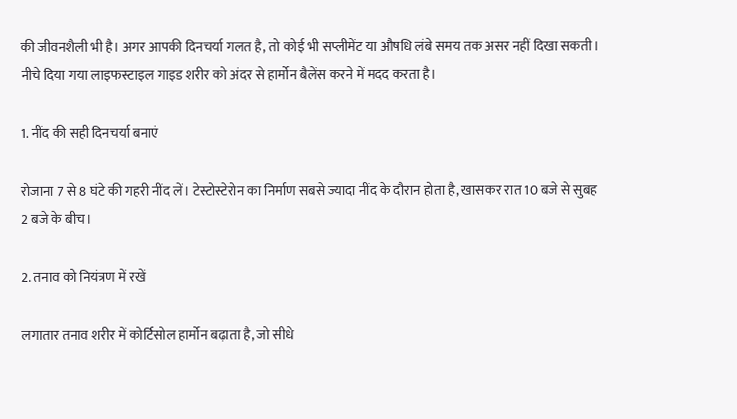की जीवनशैली भी है। अगर आपकी दिनचर्या गलत है, तो कोई भी सप्लीमेंट या औषधि लंबे समय तक असर नहीं दिखा सकती। नीचे दिया गया लाइफस्टाइल गाइड शरीर को अंदर से हार्मोन बैलेंस करने में मदद करता है।

1. नींद की सही दिनचर्या बनाएं

रोजाना 7 से 8 घंटे की गहरी नींद लें। टेस्टोस्टेरोन का निर्माण सबसे ज्यादा नींद के दौरान होता है, खासकर रात 10 बजे से सुबह 2 बजे के बीच।

2. तनाव को नियंत्रण में रखें

लगातार तनाव शरीर में कोर्टिसोल हार्मोन बढ़ाता है, जो सीधे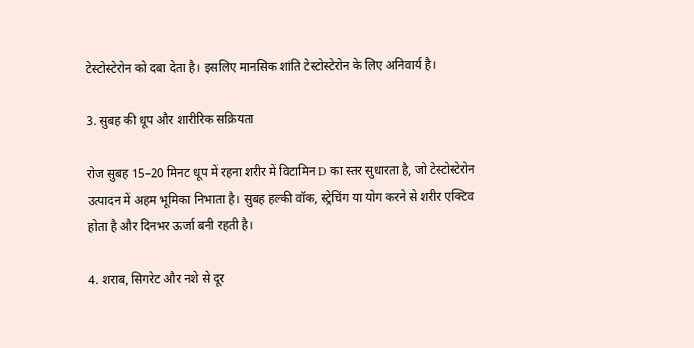टेस्टोस्टेरोन को दबा देता है। इसलिए मानसिक शांति टेस्टोस्टेरोन के लिए अनिवार्य है।

3. सुबह की धूप और शारीरिक सक्रियता

रोज सुबह 15–20 मिनट धूप में रहना शरीर में विटामिन D का स्तर सुधारता है, जो टेस्टोस्टेरोन उत्पादन में अहम भूमिका निभाता है। सुबह हल्की वॉक, स्ट्रेचिंग या योग करने से शरीर एक्टिव होता है और दिनभर ऊर्जा बनी रहती है।

4. शराब, सिगरेट और नशे से दूर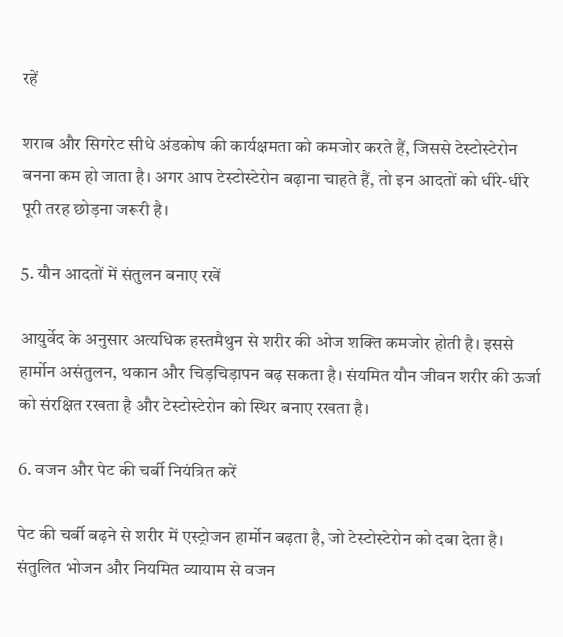रहें

शराब और सिगरेट सीधे अंडकोष की कार्यक्षमता को कमजोर करते हैं, जिससे टेस्टोस्टेरोन बनना कम हो जाता है। अगर आप टेस्टोस्टेरोन बढ़ाना चाहते हैं, तो इन आदतों को धीरे-धीरे पूरी तरह छोड़ना जरूरी है।

5. यौन आदतों में संतुलन बनाए रखें

आयुर्वेद के अनुसार अत्यधिक हस्तमैथुन से शरीर की ओज शक्ति कमजोर होती है। इससे हार्मोन असंतुलन, थकान और चिड़चिड़ापन बढ़ सकता है। संयमित यौन जीवन शरीर की ऊर्जा को संरक्षित रखता है और टेस्टोस्टेरोन को स्थिर बनाए रखता है।

6. वजन और पेट की चर्बी नियंत्रित करें

पेट की चर्बी बढ़ने से शरीर में एस्ट्रोजन हार्मोन बढ़ता है, जो टेस्टोस्टेरोन को दबा देता है। संतुलित भोजन और नियमित व्यायाम से वजन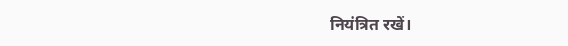नियंत्रित रखें।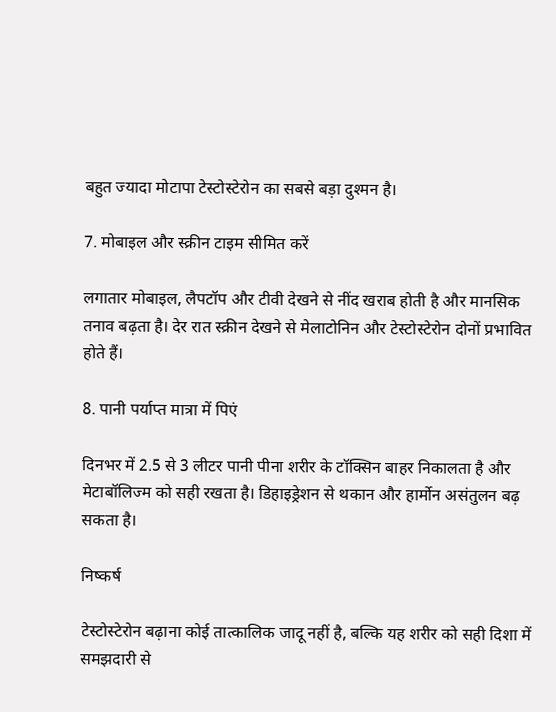बहुत ज्यादा मोटापा टेस्टोस्टेरोन का सबसे बड़ा दुश्मन है।

7. मोबाइल और स्क्रीन टाइम सीमित करें

लगातार मोबाइल, लैपटॉप और टीवी देखने से नींद खराब होती है और मानसिक तनाव बढ़ता है। देर रात स्क्रीन देखने से मेलाटोनिन और टेस्टोस्टेरोन दोनों प्रभावित होते हैं।

8. पानी पर्याप्त मात्रा में पिएं

दिनभर में 2.5 से 3 लीटर पानी पीना शरीर के टॉक्सिन बाहर निकालता है और मेटाबॉलिज्म को सही रखता है। डिहाइड्रेशन से थकान और हार्मोन असंतुलन बढ़ सकता है।

निष्कर्ष

टेस्टोस्टेरोन बढ़ाना कोई तात्कालिक जादू नहीं है, बल्कि यह शरीर को सही दिशा में समझदारी से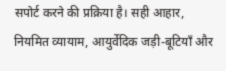सपोर्ट करने की प्रक्रिया है। सही आहार, नियमित व्यायाम, आयुर्वेदिक जड़ी-बूटियाँ और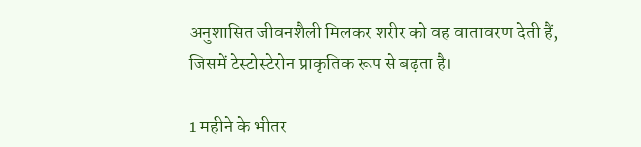अनुशासित जीवनशैली मिलकर शरीर को वह वातावरण देती हैं, जिसमें टेस्टोस्टेरोन प्राकृतिक रूप से बढ़ता है।

1 महीने के भीतर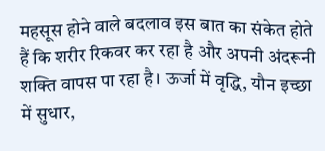महसूस होने वाले बदलाव इस बात का संकेत होते हैं कि शरीर रिकवर कर रहा है और अपनी अंदरूनी शक्ति वापस पा रहा है। ऊर्जा में वृद्धि, यौन इच्छा में सुधार,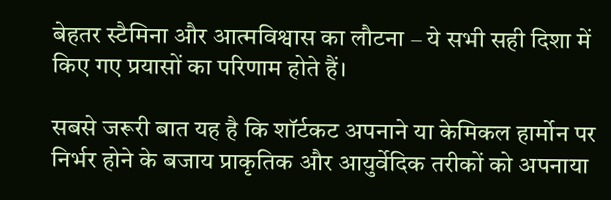बेहतर स्टैमिना और आत्मविश्वास का लौटना – ये सभी सही दिशा में किए गए प्रयासों का परिणाम होते हैं।

सबसे जरूरी बात यह है कि शॉर्टकट अपनाने या केमिकल हार्मोन पर निर्भर होने के बजाय प्राकृतिक और आयुर्वेदिक तरीकों को अपनाया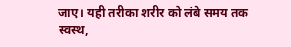जाए। यही तरीका शरीर को लंबे समय तक स्वस्थ,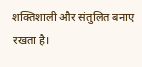शक्तिशाली और संतुलित बनाए रखता है।